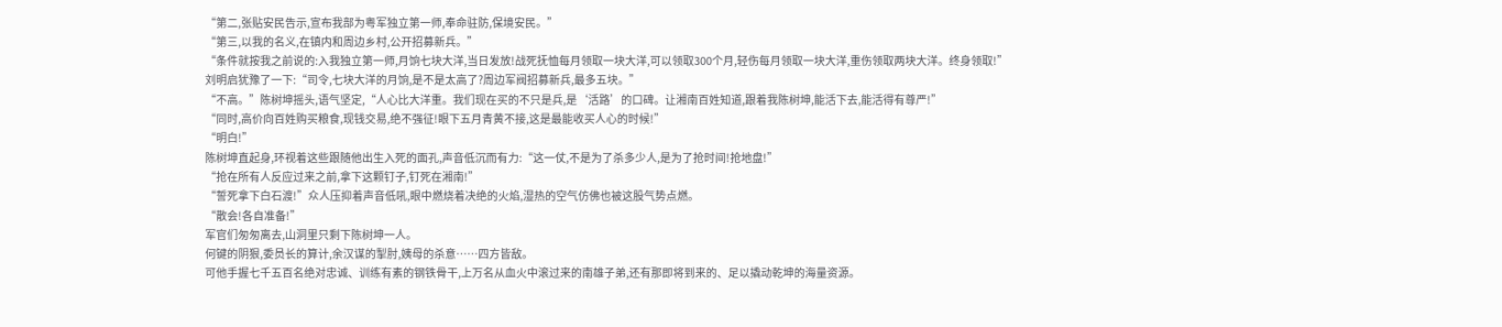“第二,张贴安民告示,宣布我部为粤军独立第一师,奉命驻防,保境安民。”
“第三,以我的名义,在镇内和周边乡村,公开招募新兵。”
“条件就按我之前说的:入我独立第一师,月饷七块大洋,当日发放!战死抚恤每月领取一块大洋,可以领取300个月,轻伤每月领取一块大洋,重伤领取两块大洋。终身领取!”
刘明启犹豫了一下:“司令,七块大洋的月饷,是不是太高了?周边军阀招募新兵,最多五块。”
“不高。”陈树坤摇头,语气坚定,“人心比大洋重。我们现在买的不只是兵,是‘活路’的口碑。让湘南百姓知道,跟着我陈树坤,能活下去,能活得有尊严!”
“同时,高价向百姓购买粮食,现钱交易,绝不强征!眼下五月青黄不接,这是最能收买人心的时候!”
“明白!”
陈树坤直起身,环视着这些跟随他出生入死的面孔,声音低沉而有力:“这一仗,不是为了杀多少人,是为了抢时间!抢地盘!”
“抢在所有人反应过来之前,拿下这颗钉子,钉死在湘南!”
“誓死拿下白石渡!”众人压抑着声音低吼,眼中燃烧着决绝的火焰,湿热的空气仿佛也被这股气势点燃。
“散会!各自准备!”
军官们匆匆离去,山洞里只剩下陈树坤一人。
何键的阴狠,委员长的算计,余汉谋的掣肘,姨母的杀意……四方皆敌。
可他手握七千五百名绝对忠诚、训练有素的钢铁骨干,上万名从血火中滚过来的南雄子弟,还有那即将到来的、足以撬动乾坤的海量资源。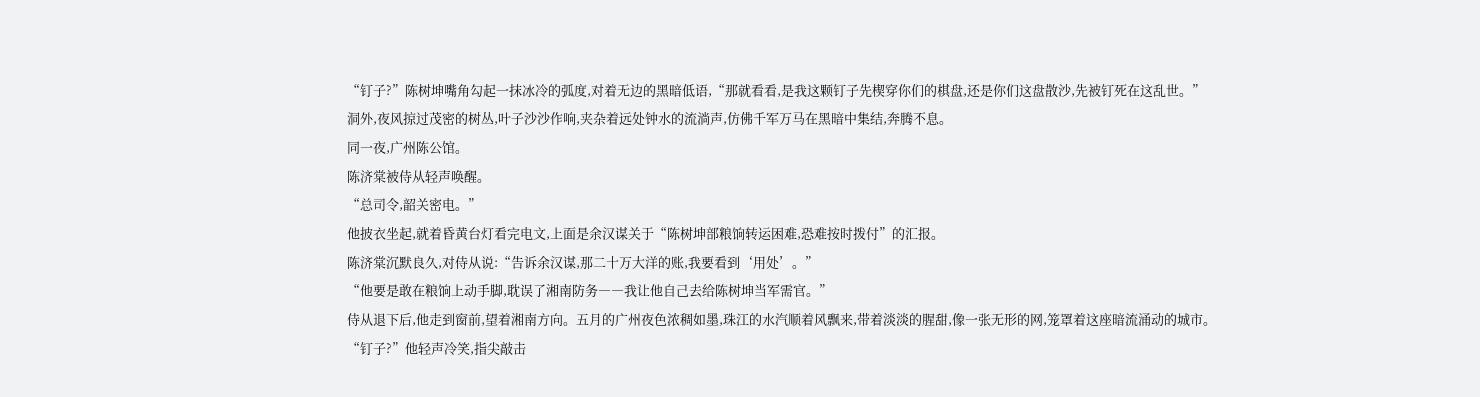“钉子?”陈树坤嘴角勾起一抹冰冷的弧度,对着无边的黑暗低语,“那就看看,是我这颗钉子先楔穿你们的棋盘,还是你们这盘散沙,先被钉死在这乱世。”
洞外,夜风掠过茂密的树丛,叶子沙沙作响,夹杂着远处钟水的流淌声,仿佛千军万马在黑暗中集结,奔腾不息。
同一夜,广州陈公馆。
陈济棠被侍从轻声唤醒。
“总司令,韶关密电。”
他披衣坐起,就着昏黄台灯看完电文,上面是余汉谋关于“陈树坤部粮饷转运困难,恐难按时拨付”的汇报。
陈济棠沉默良久,对侍从说:“告诉余汉谋,那二十万大洋的账,我要看到‘用处’。”
“他要是敢在粮饷上动手脚,耽误了湘南防务――我让他自己去给陈树坤当军需官。”
侍从退下后,他走到窗前,望着湘南方向。五月的广州夜色浓稠如墨,珠江的水汽顺着风飘来,带着淡淡的腥甜,像一张无形的网,笼罩着这座暗流涌动的城市。
“钉子?”他轻声冷笑,指尖敲击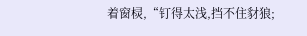着窗棂,“钉得太浅,挡不住豺狼;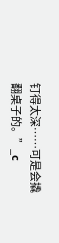钉得太深……可是会撬翻桌子的。”_c